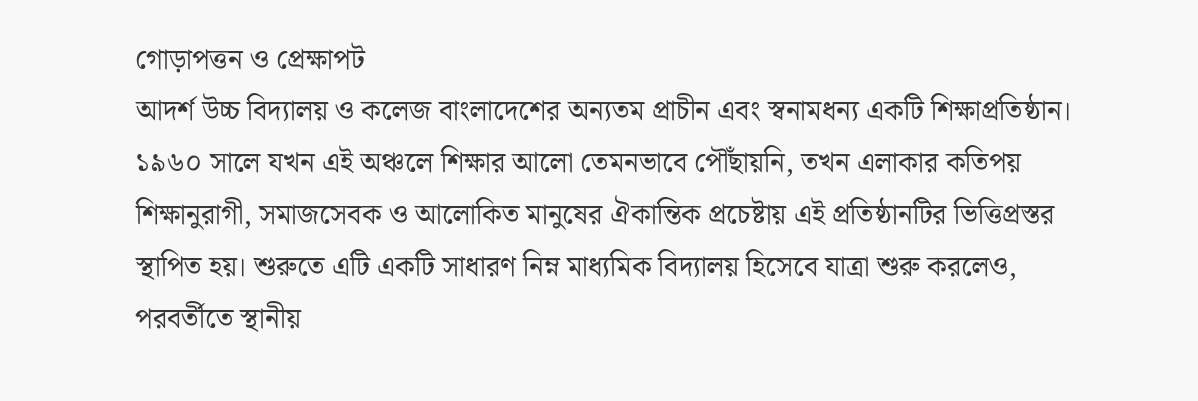গোড়াপত্তন ও প্রেক্ষাপট
আদর্শ উচ্চ বিদ্যালয় ও কলেজ বাংলাদেশের অন্যতম প্রাচীন এবং স্বনামধন্য একটি শিক্ষাপ্রতিষ্ঠান। ১৯৬০ সালে যখন এই অঞ্চলে শিক্ষার আলো তেমনভাবে পৌঁছায়নি, তখন এলাকার কতিপয় শিক্ষানুরাগী, সমাজসেবক ও আলোকিত মানুষের ঐকান্তিক প্রচেষ্টায় এই প্রতিষ্ঠানটির ভিত্তিপ্রস্তর স্থাপিত হয়। শুরুতে এটি একটি সাধারণ নিম্ন মাধ্যমিক বিদ্যালয় হিসেবে যাত্রা শুরু করলেও, পরবর্তীতে স্থানীয়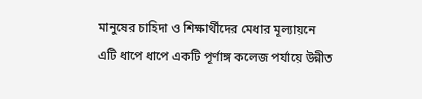মানুষের চাহিদা ও শিক্ষার্থীদের মেধার মূল্যায়নে এটি ধাপে ধাপে একটি পূর্ণাঙ্গ কলেজ পর্যায়ে উন্নীত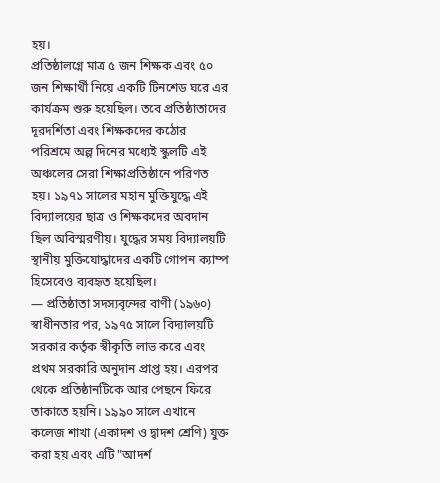হয়।
প্রতিষ্ঠালগ্নে মাত্র ৫ জন শিক্ষক এবং ৫০ জন শিক্ষার্থী নিয়ে একটি টিনশেড ঘরে এর কার্যক্রম শুরু হয়েছিল। তবে প্রতিষ্ঠাতাদের দূরদর্শিতা এবং শিক্ষকদের কঠোর পরিশ্রমে অল্প দিনের মধ্যেই স্কুলটি এই অঞ্চলের সেরা শিক্ষাপ্রতিষ্ঠানে পরিণত হয়। ১৯৭১ সালের মহান মুক্তিযুদ্ধে এই বিদ্যালয়ের ছাত্র ও শিক্ষকদের অবদান ছিল অবিস্মরণীয়। যুদ্ধের সময় বিদ্যালয়টি স্থানীয় মুক্তিযোদ্ধাদের একটি গোপন ক্যাম্প হিসেবেও ব্যবহৃত হয়েছিল।
— প্রতিষ্ঠাতা সদস্যবৃন্দের বাণী (১৯৬০)
স্বাধীনতার পর, ১৯৭৫ সালে বিদ্যালয়টি সরকার কর্তৃক স্বীকৃতি লাভ করে এবং প্রথম সরকারি অনুদান প্রাপ্ত হয়। এরপর থেকে প্রতিষ্ঠানটিকে আর পেছনে ফিরে তাকাতে হয়নি। ১৯৯০ সালে এখানে কলেজ শাখা (একাদশ ও দ্বাদশ শ্রেণি) যুক্ত করা হয় এবং এটি "আদর্শ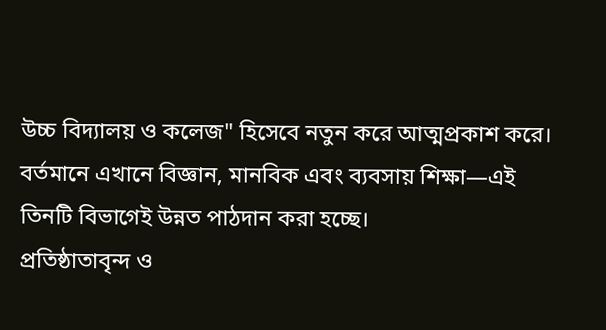উচ্চ বিদ্যালয় ও কলেজ" হিসেবে নতুন করে আত্মপ্রকাশ করে। বর্তমানে এখানে বিজ্ঞান, মানবিক এবং ব্যবসায় শিক্ষা—এই তিনটি বিভাগেই উন্নত পাঠদান করা হচ্ছে।
প্রতিষ্ঠাতাবৃন্দ ও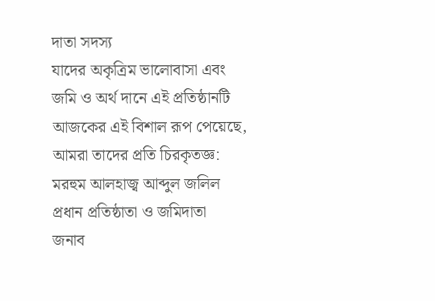দাতা সদস্য
যাদের অকৃত্রিম ভালোবাসা এবং জমি ও অর্থ দানে এই প্রতিষ্ঠানটি আজকের এই বিশাল রূপ পেয়েছে, আমরা তাদের প্রতি চিরকৃতজ্ঞ:
মরহুম আলহাজ্ব আব্দুল জলিল
প্রধান প্রতিষ্ঠাতা ও জমিদাতা
জনাব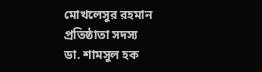মোখলেসুর রহমান
প্রতিষ্ঠাতা সদস্য
ডা. শামসুল হক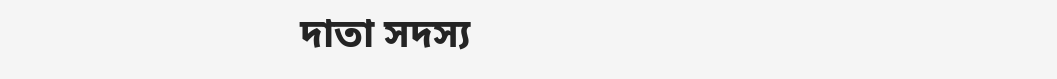দাতা সদস্য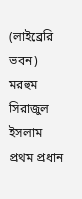(লাইব্রেরি ভবন)
মরহুম সিরাজুল ইসলাম
প্রথম প্রধান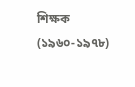শিক্ষক (১৯৬০-১৯৭৮)